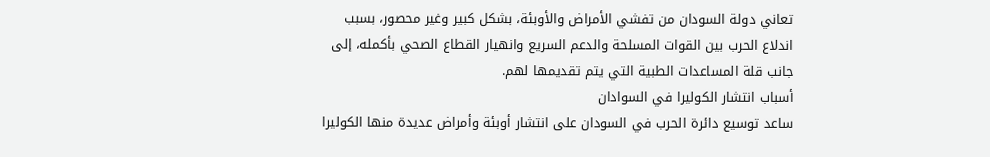تعاني دولة السودان من تفشي الأمراض والأوبئة، بشكل كبير وغير محصور، بسبب اندلاع الحرب بين القوات المسلحة والدعم السريع وانهيار القطاع الصحي بأكمله، إلى جانب قلة المساعدات الطبية التي يتم تقديمها لهم.
أسباب انتشار الكوليرا في السوادان
ساعد توسيع دائرة الحرب في السودان على انتشار أوبئة وأمراض عديدة منها الكوليرا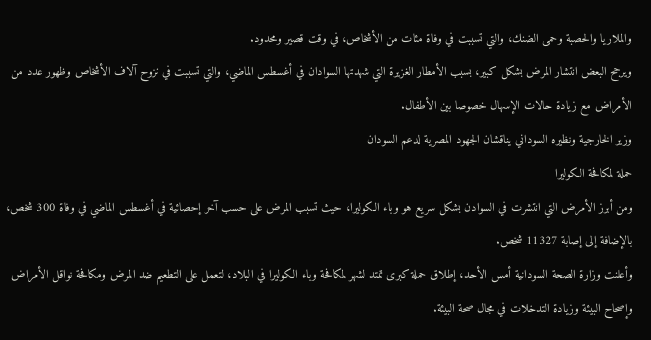والملاريا والحصبة وحمى الضنك، والتي تسببت في وفاة مئات من الأشخاص، في وقت قصير ومحدود.
ويرجح البعض انتشار المرض بشكل كبير، بسبب الأمطار الغزيرة التي شهدتها السوادان في أغسطس الماضي، والتي تسببت في نزوح آلاف الأشخاص وظهور عدد من الأمراض مع زيادة حالات الإسهال خصوصا بين الأطفال.
وزير الخارجية ونظيره السوداني يناقشان الجهود المصرية لدعم السودان
حملة لمكافحة الكوليرا
ومن أبرز الأمرض التي انتشرت في السوادن بشكل سريع هو وباء الكوليرا، حيث تسبب المرض على حسب آخر إحصائية في أغسطس الماضي في وفاة 300 شخص، بالإضافة إلى إصابة 11327 شخص.
وأعلنت وزارة الصحة السودانية أمس الأحد، إطلاق حملة كبرى تمتد لشهر لمكافحة وباء الكوليرا في البلاد، لتعمل على التطعيم ضد المرض ومكافحة نواقل الأمراض وإصحاح البيئة وزيادة التدخلات في مجال صحة البيئة.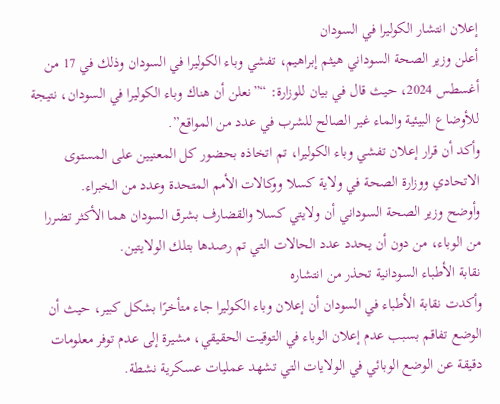إعلان انتشار الكوليرا في السودان
أعلن وزير الصحة السوداني هيثم إبراهيم، تفشي وباء الكوليرا في السودان وذلك في 17 من أغسطس 2024، حيث قال في بيان للوزارة: “”نعلن أن هناك وباء الكوليرا في السودان، نتيجة للأوضاع البيئية والماء غير الصالح للشرب في عدد من المواقع”.
وأكد أن قرار إعلان تفشي وباء الكوليرا، تم اتخاذه بحضور كل المعنيين على المستوى الاتحادي ووزارة الصحة في ولاية كسلا ووكالات الأمم المتحدة وعدد من الخبراء.
وأوضح وزير الصحة السوداني أن ولايتي كسلا والقضارف بشرق السودان هما الأكثر تضررا من الوباء، من دون أن يحدد عدد الحالات التي تم رصدها بتلك الولايتين.
نقابة الأطباء السودانية تحذر من انتشاره
وأكدت نقابة الأطباء في السودان أن إعلان وباء الكوليرا جاء متأخرًا بشكل كبير، حيث أن الوضع تفاقم بسبب عدم إعلان الوباء في التوقيت الحقيقي، مشيرة إلى عدم توفر معلومات دقيقة عن الوضع الوبائي في الولايات التي تشهد عمليات عسكرية نشطة.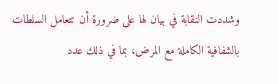وشددت النقابة في بيان لها على ضرورة أن تتعامل السلطات بالشفافية الكاملة مع المرض، بما في ذلك عدد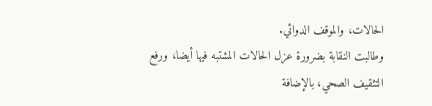الحالات، والموقف الدوائي.
وطالبت النقابة بضرورة عزل الحالات المشتبه فيها أيضا، ورفع التثقيف الصحي، بالإضافة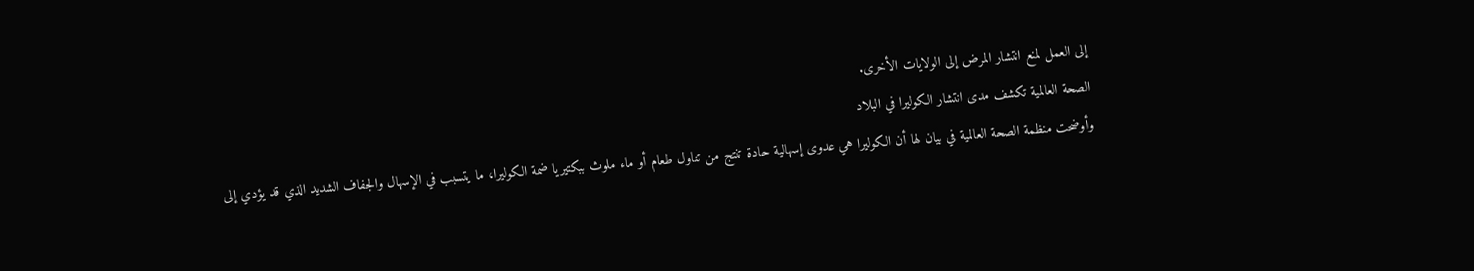إلى العمل لمنع انتشار المرض إلى الولايات الأخرى.
الصحة العالمية تكشف مدى انتشار الكوليرا في البلاد
وأوضحت منظمة الصحة العالمية في بيان لها أن الكوليرا هي عدوى إسهالية حادة تنتج من تناول طعام أو ماء ملوث ببكتيريا ضمة الكوليرا، ما يتسبب في الإسهال والجفاف الشديد الذي قد يؤدي إلى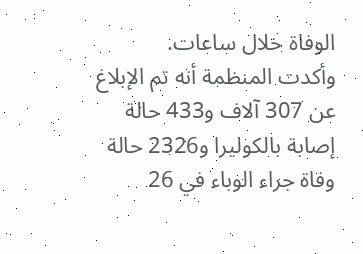الوفاة خلال ساعات.
وأكدت المنظمة أنه تم الإبلاغ عن 307 آلاف و433 حالة إصابة بالكوليرا و2326 حالة وفاة جراء الوباء في 26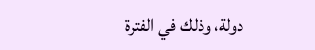دولة، وذلك في الفترة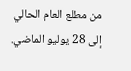من مطلع العام الحالي إلى 28 يوليو الماضي.